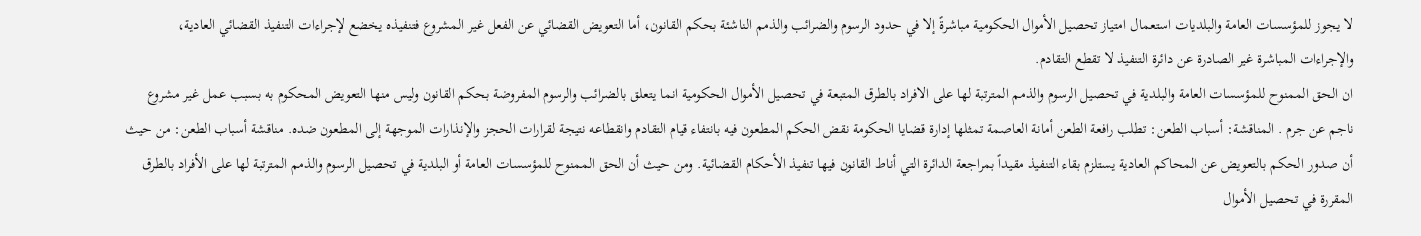لا يجوز للمؤسسات العامة والبلديات استعمال امتياز تحصيل الأموال الحكومية مباشرةً إلا في حدود الرسوم والضرائب والذمم الناشئة بحكم القانون، أما التعويض القضائي عن الفعل غير المشروع فتنفيذه يخضع لإجراءات التنفيذ القضائي العادية، والإجراءات المباشرة غير الصادرة عن دائرة التنفيذ لا تقطع التقادم.
ان الحق الممنوح للمؤسسات العامة والبلدية في تحصيل الرسوم والذمم المترتبة لها على الافراد بالطرق المتبعة في تحصيل الأموال الحكومية انما يتعلق بالضرائب والرسوم المفروضة بحكم القانون وليس منها التعويض المحكوم به بسبب عمل غير مشروع ناجم عن جرم . المناقشة: أسباب الطعن: تطلب رافعة الطعن أمانة العاصمة تمثلها إدارة قضايا الحكومة نقض الحكم المطعون فيه بانتفاء قيام التقادم وانقطاعه نتيجة لقرارات الحجز والإنذارات الموجهة إلى المطعون ضده. مناقشة أسباب الطعن: من حيث أن صدور الحكم بالتعويض عن المحاكم العادية يستلزم بقاء التنفيذ مقيداً بمراجعة الدائرة التي أناط القانون فيها تنفيذ الأحكام القضائية. ومن حيث أن الحق الممنوح للمؤسسات العامة أو البلدية في تحصيل الرسوم والذمم المترتبة لها على الأفراد بالطرق المقررة في تحصيل الأموال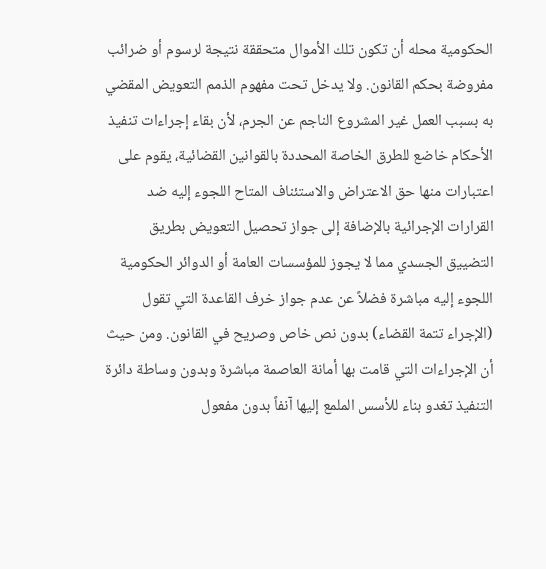الحكومية محله أن تكون تلك الأموال متحققة نتيجة لرسوم أو ضرائب مفروضة بحكم القانون. ولا يدخل تحت مفهوم الذمم التعويض المقضي به بسبب العمل غير المشروع الناجم عن الجرم، لأن بقاء إجراءات تنفيذ الأحكام خاضع للطرق الخاصة المحددة بالقوانين القضائية، يقوم على اعتبارات منها حق الاعتراض والاستئناف المتاح اللجوء إليه ضد القرارات الإجرائية بالإضافة إلى جواز تحصيل التعويض بطريق التضييق الجسدي مما لا يجوز للمؤسسات العامة أو الدوائر الحكومية اللجوء إليه مباشرة فضلاً عن عدم جواز خرف القاعدة التي تقول (الإجراء تتمة القضاء) بدون نص خاص وصريح في القانون. ومن حيث أن الإجراءات التي قامت بها أمانة العاصمة مباشرة وبدون وساطة دائرة التنفيذ تغدو بناء للأسس الملمع إليها آنفاً بدون مفعول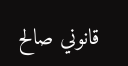قانوني صالح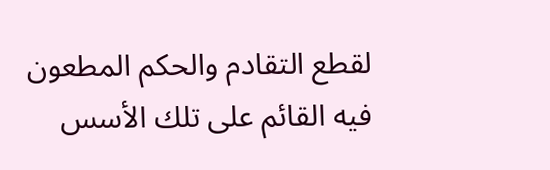لقطع التقادم والحكم المطعون فيه القائم على تلك الأسس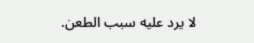لا يرد عليه سبب الطعن.